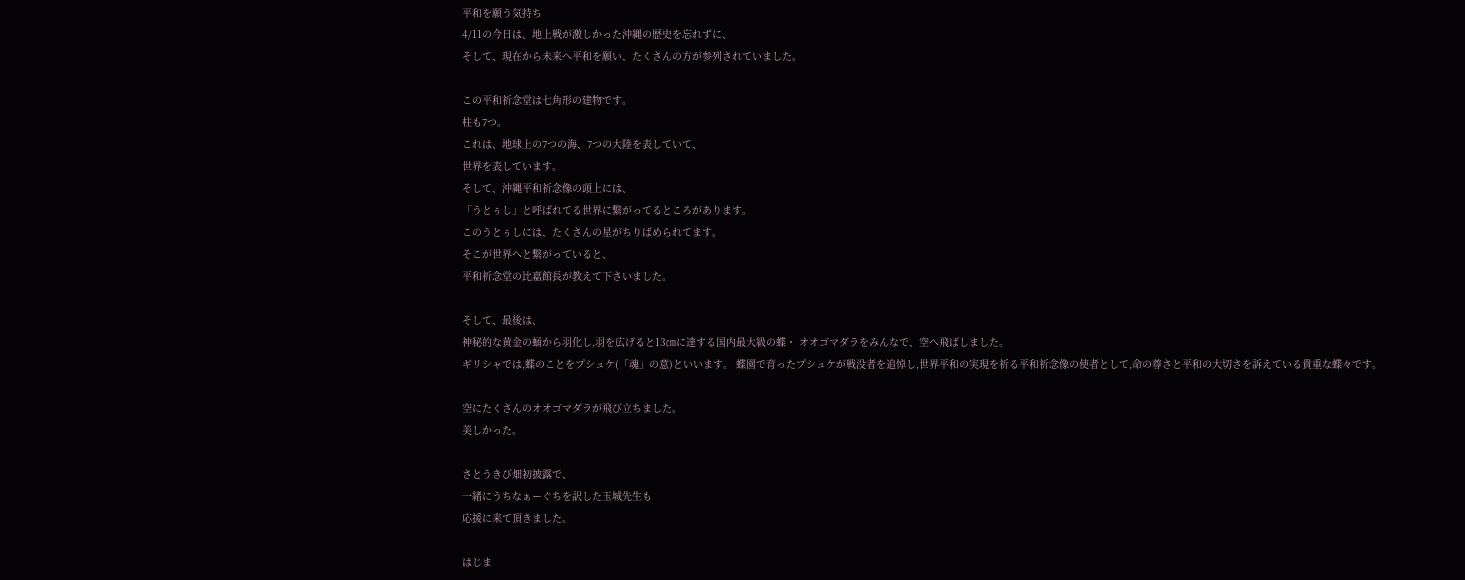平和を願う気持ち
4/11の今日は、地上戦が激しかった沖縄の歴史を忘れずに、
そして、現在から未来へ平和を願い、たくさんの方が参列されていました。

この平和祈念堂は七角形の建物です。
柱も7つ。
これは、地球上の7つの海、7つの大陸を表していて、
世界を表しています。
そして、沖縄平和祈念像の頭上には、
「うとぅし」と呼ばれてる世界に繋がってるところがあります。
このうとぅしには、たくさんの星がちりばめられてます。
そこが世界へと繋がっていると、
平和祈念堂の比嘉館長が教えて下さいました。

そして、最後は、
神秘的な黄金の蛹から羽化し,羽を広げると13㎝に達する国内最大級の蝶・ オオゴマダラをみんなで、空へ飛ばしました。
ギリシャでは,蝶のことをプシュケ(「魂」の意)といいます。 蝶園で育ったプシュケが戦没者を追悼し,世界平和の実現を祈る平和祈念像の使者として,命の尊さと平和の大切さを訴えている貴重な蝶々です。

空にたくさんのオオゴマダラが飛び立ちました。
美しかった。

さとうきび畑初披露で、
一緒にうちなぁーぐちを訳した玉城先生も
応援に来て頂きました。

はじま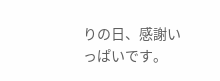りの日、感謝いっぱいです。